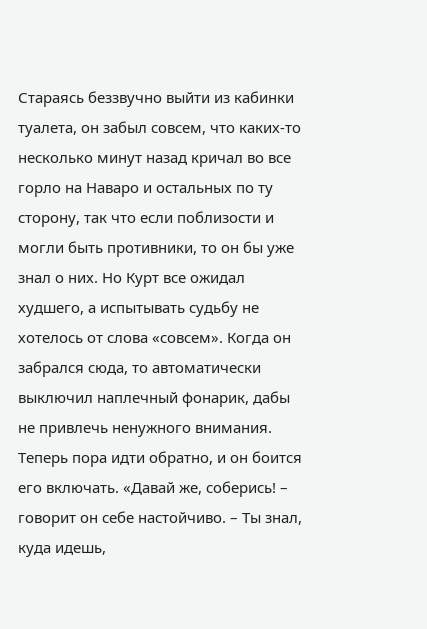Стараясь беззвучно выйти из кабинки туалета, он забыл совсем, что каких-то несколько минут назад кричал во все горло на Наваро и остальных по ту сторону, так что если поблизости и могли быть противники, то он бы уже знал о них. Но Курт все ожидал худшего, а испытывать судьбу не хотелось от слова «совсем». Когда он забрался сюда, то автоматически выключил наплечный фонарик, дабы не привлечь ненужного внимания. Теперь пора идти обратно, и он боится его включать. «Давай же, соберись! – говорит он себе настойчиво. – Ты знал, куда идешь,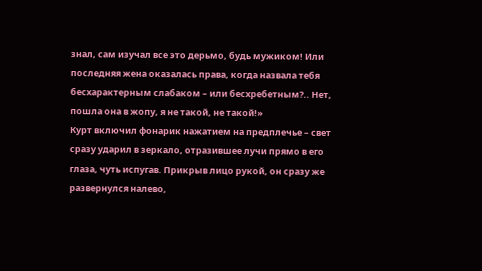знал, сам изучал все это дерьмо, будь мужиком! Или последняя жена оказалась права, когда назвала тебя бесхарактерным слабаком – или бесхребетным?.. Нет, пошла она в жопу, я не такой, не такой!»
Курт включил фонарик нажатием на предплечье – свет сразу ударил в зеркало, отразившее лучи прямо в его глаза, чуть испугав. Прикрыв лицо рукой, он сразу же развернулся налево,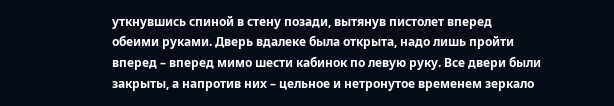уткнувшись спиной в стену позади, вытянув пистолет вперед обеими руками. Дверь вдалеке была открыта, надо лишь пройти вперед – вперед мимо шести кабинок по левую руку. Все двери были закрыты, а напротив них – цельное и нетронутое временем зеркало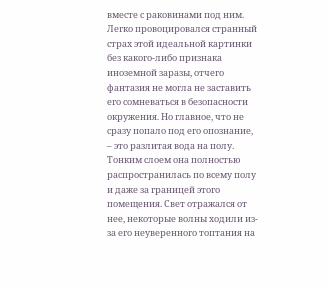вместе с раковинами под ним. Легко провоцировался странный страх этой идеальной картинки без какого-либо признака иноземной заразы, отчего фантазия не могла не заставить его сомневаться в безопасности окружения. Но главное, что не сразу попало под его опознание, – это разлитая вода на полу. Тонким слоем она полностью распространилась по всему полу и даже за границей этого помещения. Свет отражался от нее, некоторые волны ходили из-за его неуверенного топтания на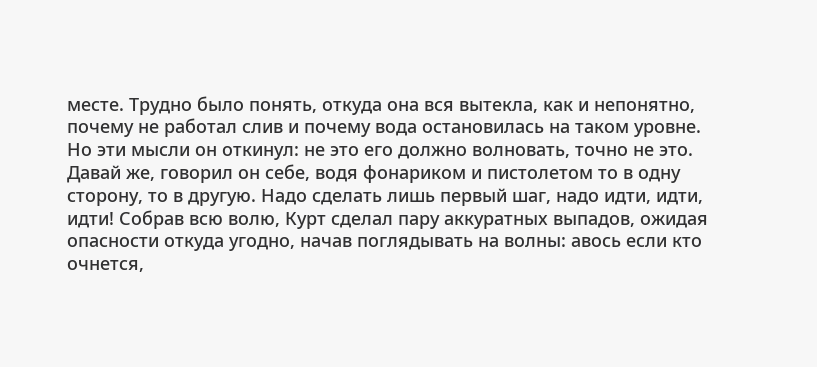месте. Трудно было понять, откуда она вся вытекла, как и непонятно, почему не работал слив и почему вода остановилась на таком уровне. Но эти мысли он откинул: не это его должно волновать, точно не это. Давай же, говорил он себе, водя фонариком и пистолетом то в одну сторону, то в другую. Надо сделать лишь первый шаг, надо идти, идти, идти! Собрав всю волю, Курт сделал пару аккуратных выпадов, ожидая опасности откуда угодно, начав поглядывать на волны: авось если кто очнется,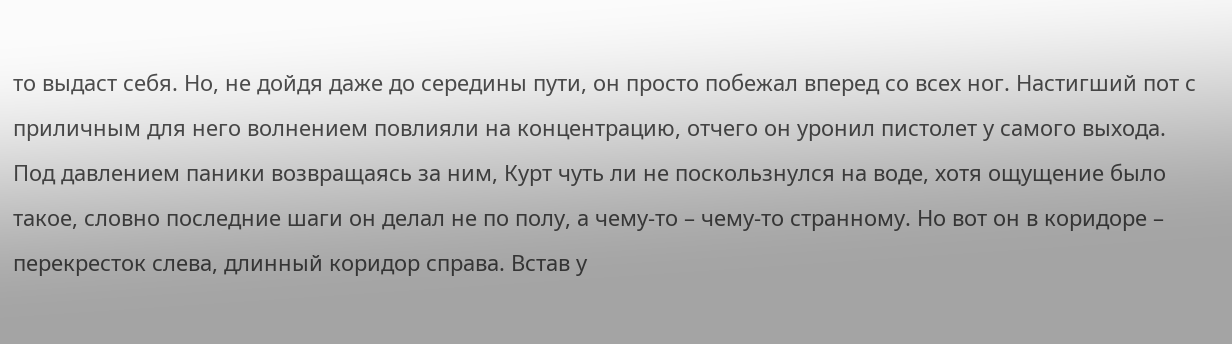то выдаст себя. Но, не дойдя даже до середины пути, он просто побежал вперед со всех ног. Настигший пот с приличным для него волнением повлияли на концентрацию, отчего он уронил пистолет у самого выхода. Под давлением паники возвращаясь за ним, Курт чуть ли не поскользнулся на воде, хотя ощущение было такое, словно последние шаги он делал не по полу, а чему-то – чему-то странному. Но вот он в коридоре – перекресток слева, длинный коридор справа. Встав у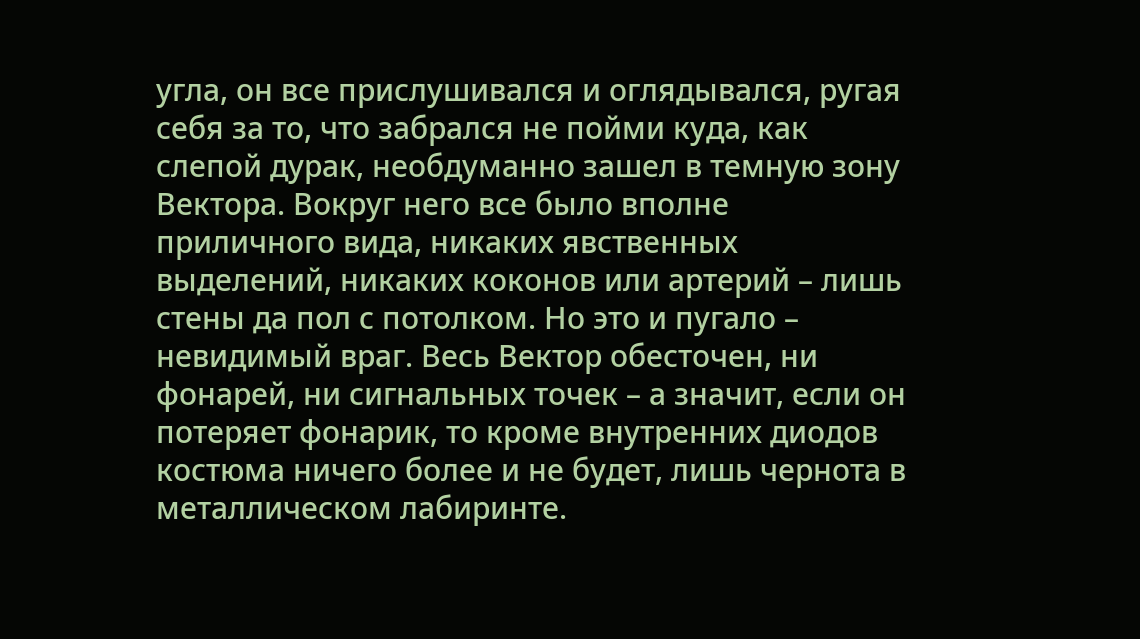угла, он все прислушивался и оглядывался, ругая себя за то, что забрался не пойми куда, как слепой дурак, необдуманно зашел в темную зону Вектора. Вокруг него все было вполне приличного вида, никаких явственных выделений, никаких коконов или артерий – лишь стены да пол с потолком. Но это и пугало – невидимый враг. Весь Вектор обесточен, ни фонарей, ни сигнальных точек – а значит, если он потеряет фонарик, то кроме внутренних диодов костюма ничего более и не будет, лишь чернота в металлическом лабиринте.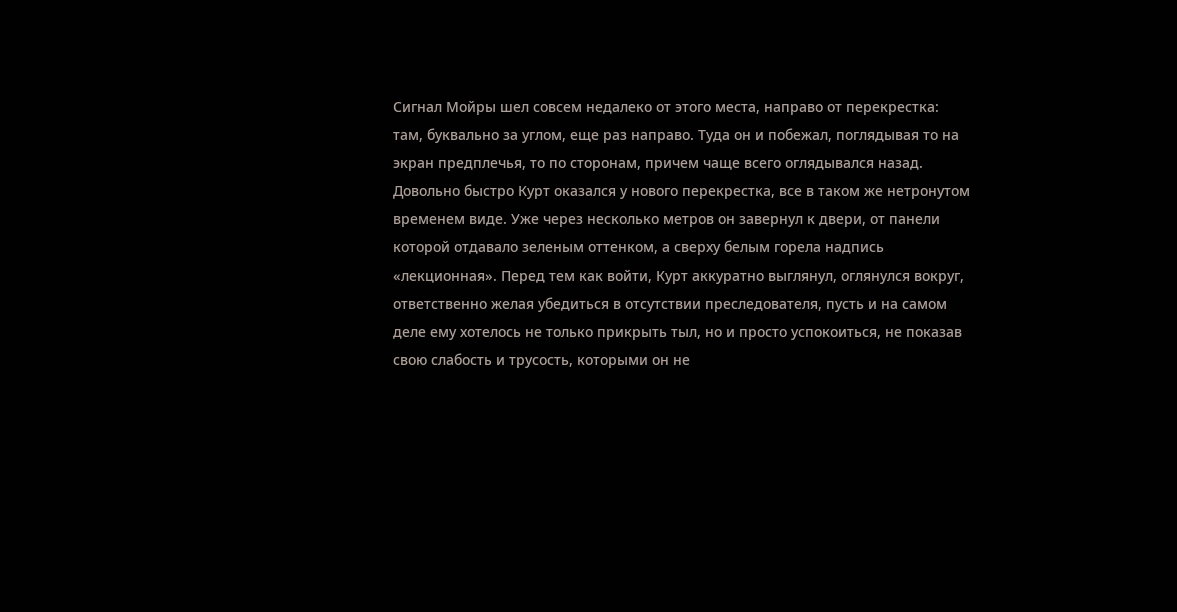Сигнал Мойры шел совсем недалеко от этого места, направо от перекрестка: там, буквально за углом, еще раз направо. Туда он и побежал, поглядывая то на экран предплечья, то по сторонам, причем чаще всего оглядывался назад. Довольно быстро Курт оказался у нового перекрестка, все в таком же нетронутом временем виде. Уже через несколько метров он завернул к двери, от панели которой отдавало зеленым оттенком, а сверху белым горела надпись «лекционная». Перед тем как войти, Курт аккуратно выглянул, оглянулся вокруг, ответственно желая убедиться в отсутствии преследователя, пусть и на самом деле ему хотелось не только прикрыть тыл, но и просто успокоиться, не показав свою слабость и трусость, которыми он не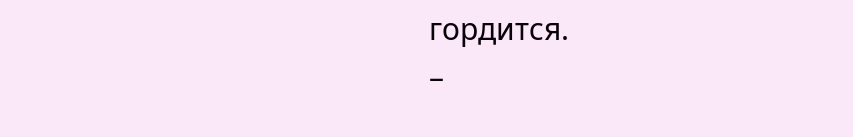гордится.
–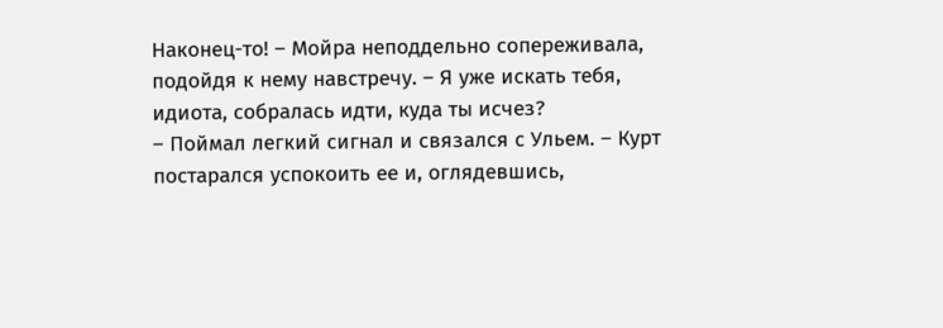Наконец-то! – Мойра неподдельно сопереживала, подойдя к нему навстречу. – Я уже искать тебя, идиота, собралась идти, куда ты исчез?
– Поймал легкий сигнал и связался с Ульем. – Курт постарался успокоить ее и, оглядевшись,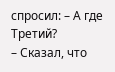спросил: – А где Третий?
– Сказал, что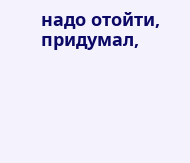надо отойти, придумал,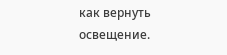как вернуть освещение.